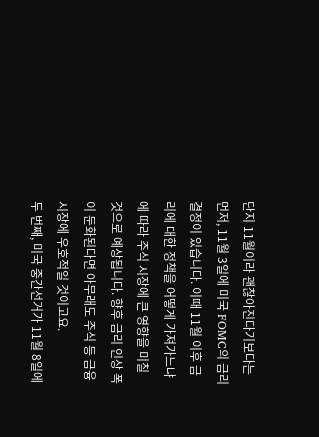단지 11월이라 괜찮아진다기보다는 먼저, 11월 3일에 미국 FOMC의 금리 결정이 있습니다. 이때 11월 이후 금리에 대한 정책을 어떻게 가져가느냐에 따라 주식 시장에 큰 영향을 미칠 것으로 예상됩니다. 향후 금리 인상 폭이 둔화된다면 아무래도 주식 등 금융시장에 우호적일 것이고요.
두 번째, 미국 중간선거가 11월 8일에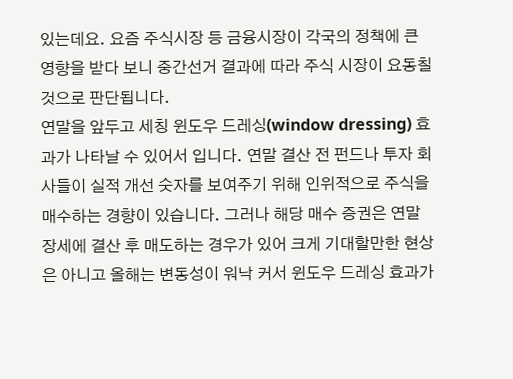있는데요. 요즘 주식시장 등 금융시장이 각국의 정책에 큰 영향을 받다 보니 중간선거 결과에 따라 주식 시장이 요동칠 것으로 판단됩니다.
연말을 앞두고 세칭 윈도우 드레싱(window dressing) 효과가 나타날 수 있어서 입니다. 연말 결산 전 펀드나 투자 회사들이 실적 개선 숫자를 보여주기 위해 인위적으로 주식을 매수하는 경향이 있습니다. 그러나 해당 매수 증권은 연말 장세에 결산 후 매도하는 경우가 있어 크게 기대할만한 현상은 아니고 올해는 변동성이 워낙 커서 윈도우 드레싱 효과가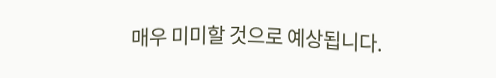매우 미미할 것으로 예상됩니다.